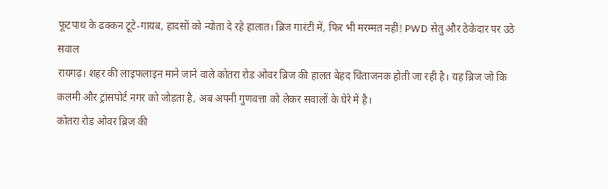फूटपाथ के ढक्कन टूटे-गायब, हादसों को न्योता दे रहे हालात। ब्रिज गारंटी में, फिर भी मरम्मत नहीं! PWD सेतु और ठेकेदार पर उठे सवाल
रायगढ़। शहर की लाइफलाइन माने जाने वाले कोतरा रोड ओवर ब्रिज की हालत बेहद चिंताजनक होती जा रही है। यह ब्रिज जो कि कलमी और ट्रांसपोर्ट नगर को जोड़ता है, अब अपनी गुणवत्ता को लेकर सवालों के घेरे में है।
कोतरा रोड ओवर ब्रिज की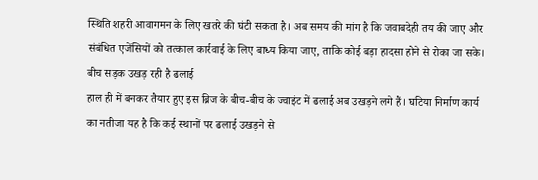स्थिति शहरी आवागमन के लिए खतरे की घंटी सकता है। अब समय की मांग है कि जवाबदेही तय की जाए और संबंधित एजेंसियों को तत्काल कार्रवाई के लिए बाध्य किया जाए, ताकि कोई बड़ा हादसा होने से रोका जा सके।
बीच सड़क उखड़ रही है ढलाई
हाल ही में बनकर तैयार हुए इस ब्रिज के बीच-बीच के ज्वाइंट में ढलाई अब उखड़ने लगे हैं। घटिया निर्माण कार्य का नतीजा यह है कि कई स्थानों पर ढलाई उखड़ने से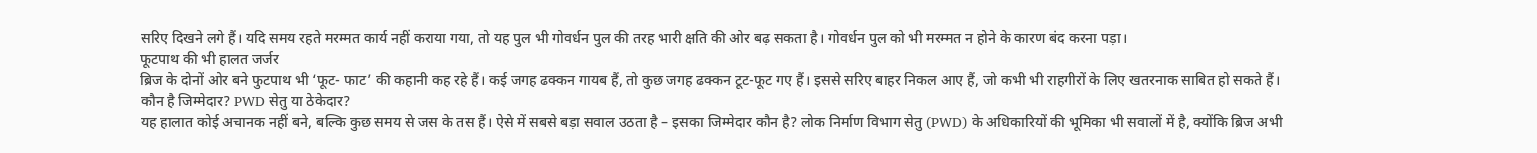सरिए दिखने लगे हैं। यदि समय रहते मरम्मत कार्य नहीं कराया गया, तो यह पुल भी गोवर्धन पुल की तरह भारी क्षति की ओर बढ़ सकता है। गोवर्धन पुल को भी मरम्मत न होने के कारण बंद करना पड़ा।
फूटपाथ की भी हालत जर्जर
ब्रिज के दोनों ओर बने फुटपाथ भी ‘फूट- फाट’ की कहानी कह रहे हैं। कई जगह ढक्कन गायब हैं, तो कुछ जगह ढक्कन टूट-फूट गए हैं। इससे सरिए बाहर निकल आए हैं, जो कभी भी राहगीरों के लिए खतरनाक साबित हो सकते हैं।
कौन है जिम्मेदार? PWD सेतु या ठेकेदार?
यह हालात कोई अचानक नहीं बने, बल्कि कुछ समय से जस के तस हैं। ऐसे में सबसे बड़ा सवाल उठता है – इसका जिम्मेदार कौन है? लोक निर्माण विभाग सेतु (PWD) के अधिकारियों की भूमिका भी सवालों में है, क्योंकि ब्रिज अभी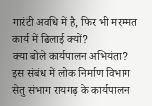गारंटी अवधि में है, फिर भी मरम्मत कार्य में ढिलाई क्यों?
क्या बोले कार्यपालन अभियंता?
इस संबंध में लोक निर्माण विभाग सेतु संभाग रायगढ़ के कार्यपालन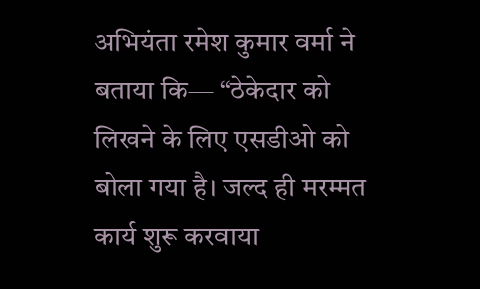अभियंता रमेश कुमार वर्मा ने बताया कि— “ठेकेदार को लिखने के लिए एसडीओ को बोला गया है। जल्द ही मरम्मत कार्य शुरू करवाया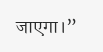जाएगा।”